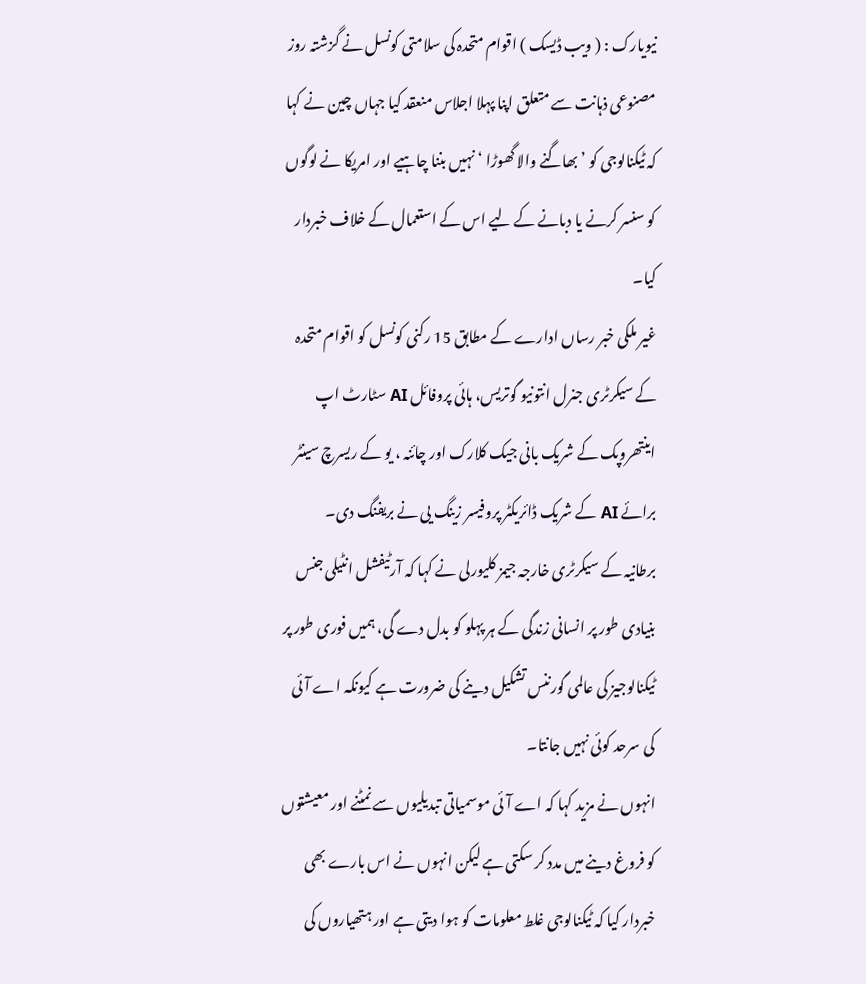نیویارک : ( ویب ڈیسک ) اقوام متحدہ کی سلامتی کونسل نے گزشتہ روز مصنوعی ذہانت سے متعلق اپنا پہلا اجلاس منعقد کیا جہاں چین نے کہا کہ ٹیکنالوجی کو ’ بھاگنے والا گھوڑا ‘ نہیں بننا چاہیے اور امریکا نے لوگوں کو سنسر کرنے یا دبانے کے لیے اس کے استعمال کے خلاف خبردار کیا۔
غیر ملکی خبر رساں ادارے کے مطابق 15 رکنی کونسل کو اقوام متحدہ کے سیکرٹری جنرل انتونیو گوتریس، ہائی پروفائل AI سٹارٹ اپ اینتھروپک کے شریک بانی جیک کلارک اور چائنہ ، یو کے ریسرچ سینٹر برائے AI کے شریک ڈائریکٹر پروفیسر زینگ یی نے بریفنگ دی۔
برطانیہ کے سیکرٹری خارجہ جیمز کلیورلی نے کہا کہ آرٹیفشل انٹیلی جنس بنیادی طور پر انسانی زندگی کے ہر پہلو کو بدل دے گی، ہمیں فوری طور پر ٹیکنالوجیز کی عالمی گورننس تشکیل دینے کی ضرورت ہے کیونکہ اے آئی کی سرحد کوئی نہیں جانتا۔
انہوں نے مزید کہا کہ اے آئی موسمیاتی تبدیلیوں سے نمٹنے اور معیشتوں کو فروغ دینے میں مدد کر سکتی ہے لیکن انہوں نے اس بارے بھی خبردار کیا کہ ٹیکنالوجی غلط معلومات کو ہوا دیتی ہے اور ہتھیاروں کی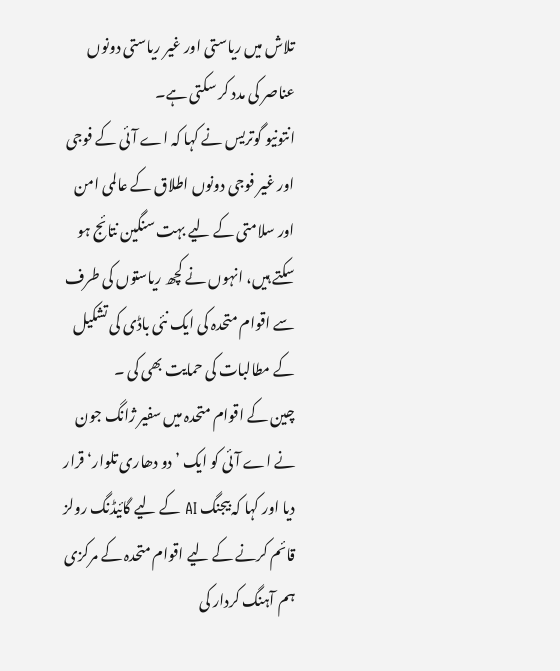تلاش میں ریاستی اور غیر ریاستی دونوں عناصر کی مدد کر سکتی ہے۔
انتونیو گوتریس نے کہا کہ اے آئی کے فوجی اور غیر فوجی دونوں اطلاق کے عالمی امن اور سلامتی کے لیے بہت سنگین نتائج ہو سکتے ہیں، انہوں نے کچھ ریاستوں کی طرف سے اقوام متحدہ کی ایک نئی باڈی کی تشکیل کے مطالبات کی حمایت بھی کی ۔
چین کے اقوام متحدہ میں سفیر ژانگ جون نے اے آئی کو ایک ’ دو دھاری تلوار‘ قرار دیا اور کہا کہ بیجنگ AI کے لیے گائیڈنگ رولز قائم کرنے کے لیے اقوام متحدہ کے مرکزی ہم آہنگ کردار کی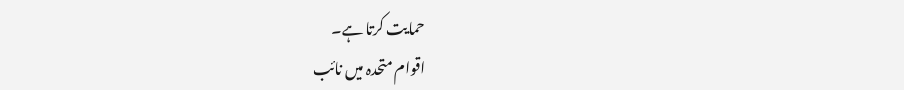حمایت کرتا ہے۔
اقوام متحدہ میں نائب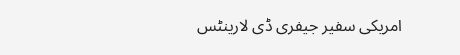امریکی سفیر جیفری ڈی لارینٹس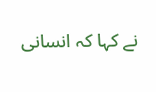نے کہا کہ انسانی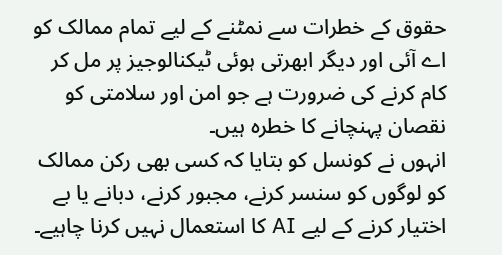حقوق کے خطرات سے نمٹنے کے لیے تمام ممالک کو اے آئی اور دیگر ابھرتی ہوئی ٹیکنالوجیز پر مل کر کام کرنے کی ضرورت ہے جو امن اور سلامتی کو نقصان پہنچانے کا خطرہ ہیں۔
انہوں نے کونسل کو بتایا کہ کسی بھی رکن ممالک کو لوگوں کو سنسر کرنے، مجبور کرنے، دبانے یا بے اختیار کرنے کے لیے AI کا استعمال نہیں کرنا چاہیے۔